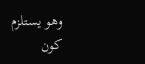وهو يستلزم كون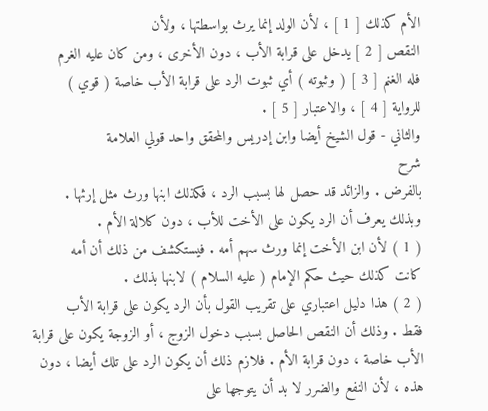الأم كذلك [ 1 ] ، لأن الولد إنما يرث بواسطتها ، ولأن
النقص [ 2 ] يدخل على قرابة الأب ، دون الأخرى ، ومن كان عليه الغرم
فله الغنم [ 3 ] ( وثبوته ) أي ثبوت الرد على قرابة الأب خاصة ( قوي )
للرواية [ 4 ] ، والاعتبار [ 5 ] .
والثاني - قول الشيخ أيضا وابن إدريس والمحقق واحد قولي العلامة
شرح
بالفرض . والزائد قد حصل لها بسبب الرد ، فكذلك ابنها ورث مثل إرثها .
وبذلك يعرف أن الرد يكون على الأخت للأب ، دون كلالة الأم .
( 1 ) لأن ابن الأخت إنما ورث سهم أمه . فيستكشف من ذلك أن أمه
كانت كذلك حيث حكم الإمام ( عليه السلام ) لابنها بذلك .
( 2 ) هذا دليل اعتباري على تقريب القول بأن الرد يكون على قرابة الأب
فقط . وذلك أن النقص الحاصل بسبب دخول الزوج ، أو الزوجة يكون على قرابة
الأب خاصة ، دون قرابة الأم . فلازم ذلك أن يكون الرد على تلك أيضا ، دون
هذه ، لأن النفع والضرر لا بد أن يتوجها على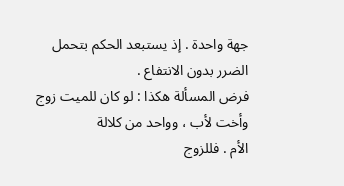جهة واحدة . إذ يستبعد الحكم بتحمل
الضرر بدون الانتفاع .
فرض المسألة هكذا : لو كان للميت زوج وأخت لأب ، وواحد من كلالة
الأم . فللزوج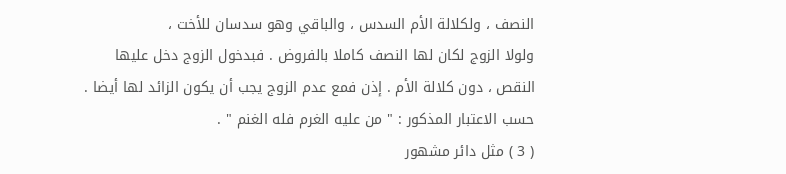النصف ، ولكلالة الأم السدس ، والباقي وهو سدسان للأخت ،
ولولا الزوج لكان لها النصف كاملا بالفروض . فبدخول الزوج دخل عليها
النقص ، دون كلالة الأم . إذن فمع عدم الزوج يجب أن يكون الزائد لها أيضا .
حسب الاعتبار المذكور : " من عليه الغرم فله الغنم " .
( 3 ) مثل دائر مشهور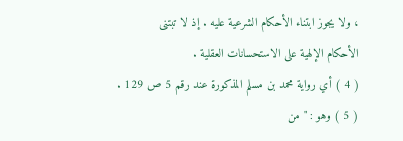، ولا يجوز ابتناء الأحكام الشرعية عليه . إذ لا تبتنى
الأحكام الإلهية على الاستحسانات العقلية .
( 4 ) أي رواية محمد بن مسلم المذكورة عند رقم 5 ص 129 .
( 5 ) وهو : " من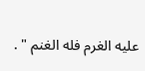عليه الغرم فله الغنم " .